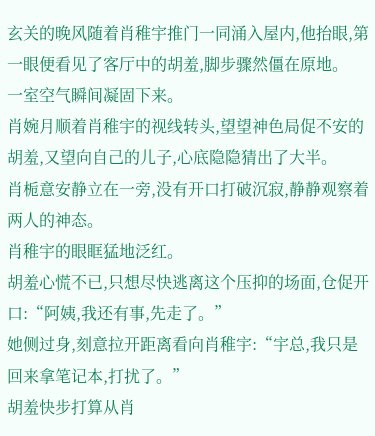玄关的晚风随着肖稚宇推门一同涌入屋内,他抬眼,第一眼便看见了客厅中的胡羞,脚步骤然僵在原地。
一室空气瞬间凝固下来。
肖婉月顺着肖稚宇的视线转头,望望神色局促不安的胡羞,又望向自己的儿子,心底隐隐猜出了大半。
肖栀意安静立在一旁,没有开口打破沉寂,静静观察着两人的神态。
肖稚宇的眼眶猛地泛红。
胡羞心慌不已,只想尽快逃离这个压抑的场面,仓促开口:“阿姨,我还有事,先走了。”
她侧过身,刻意拉开距离看向肖稚宇:“宇总,我只是回来拿笔记本,打扰了。”
胡羞快步打算从肖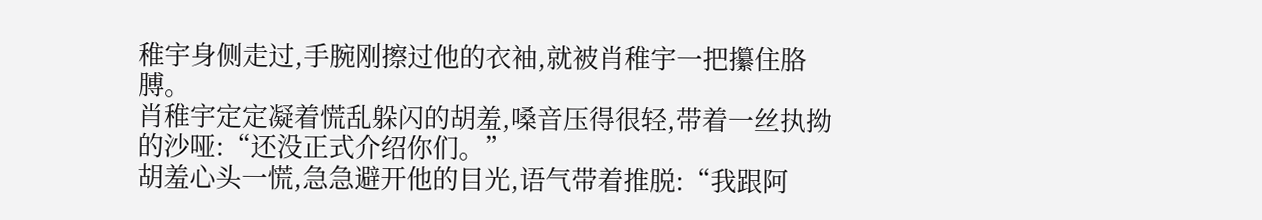稚宇身侧走过,手腕刚擦过他的衣袖,就被肖稚宇一把攥住胳膊。
肖稚宇定定凝着慌乱躲闪的胡羞,嗓音压得很轻,带着一丝执拗的沙哑:“还没正式介绍你们。”
胡羞心头一慌,急急避开他的目光,语气带着推脱:“我跟阿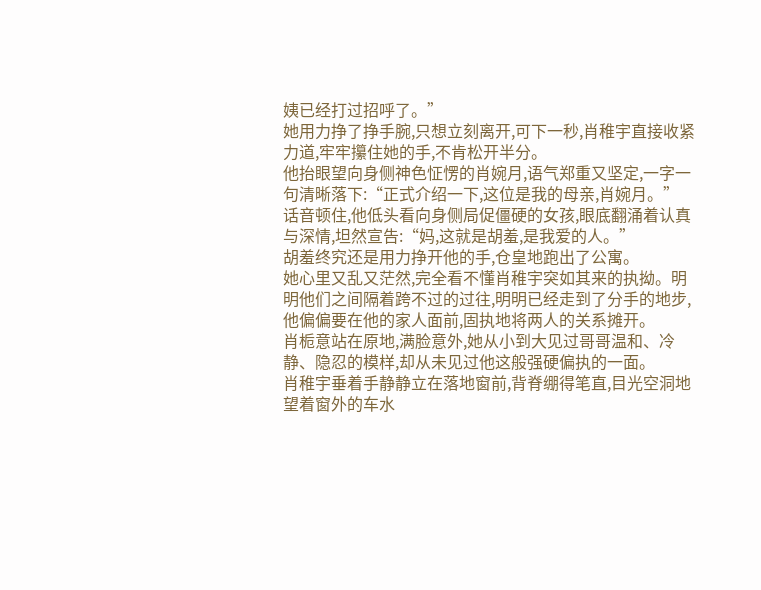姨已经打过招呼了。”
她用力挣了挣手腕,只想立刻离开,可下一秒,肖稚宇直接收紧力道,牢牢攥住她的手,不肯松开半分。
他抬眼望向身侧神色怔愣的肖婉月,语气郑重又坚定,一字一句清晰落下:“正式介绍一下,这位是我的母亲,肖婉月。”
话音顿住,他低头看向身侧局促僵硬的女孩,眼底翻涌着认真与深情,坦然宣告:“妈,这就是胡羞,是我爱的人。”
胡羞终究还是用力挣开他的手,仓皇地跑出了公寓。
她心里又乱又茫然,完全看不懂肖稚宇突如其来的执拗。明明他们之间隔着跨不过的过往,明明已经走到了分手的地步,他偏偏要在他的家人面前,固执地将两人的关系摊开。
肖栀意站在原地,满脸意外,她从小到大见过哥哥温和、冷静、隐忍的模样,却从未见过他这般强硬偏执的一面。
肖稚宇垂着手静静立在落地窗前,背脊绷得笔直,目光空洞地望着窗外的车水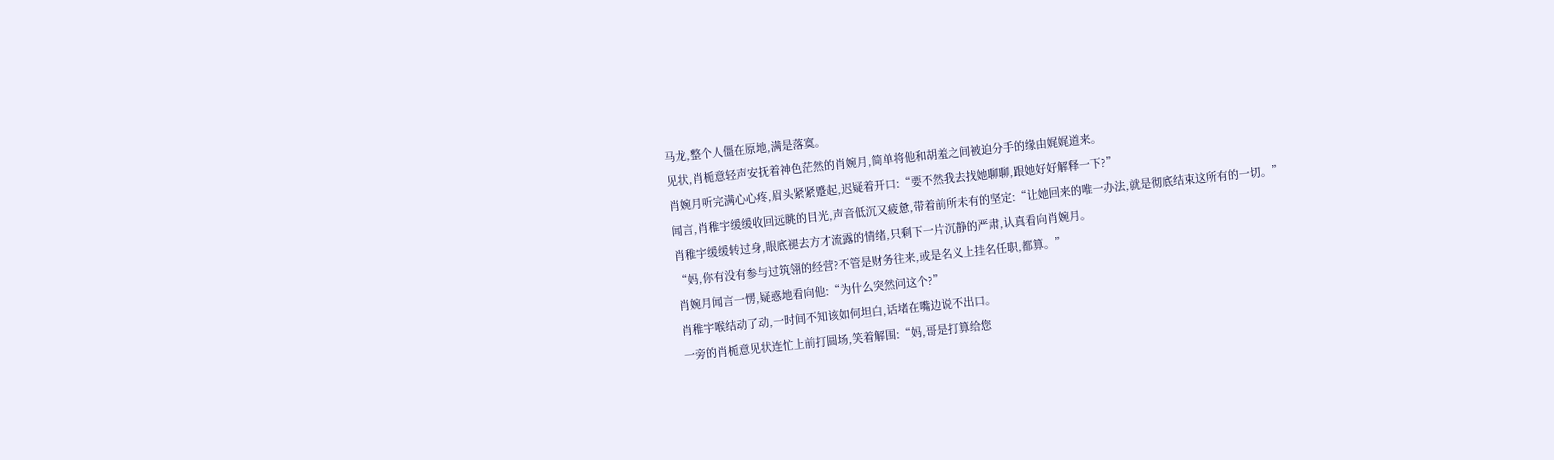马龙,整个人僵在原地,满是落寞。
见状,肖栀意轻声安抚着神色茫然的肖婉月,简单将他和胡羞之间被迫分手的缘由娓娓道来。
肖婉月听完满心心疼,眉头紧紧蹙起,迟疑着开口:“要不然我去找她聊聊,跟她好好解释一下?”
闻言,肖稚宇缓缓收回远眺的目光,声音低沉又疲惫,带着前所未有的坚定:“让她回来的唯一办法,就是彻底结束这所有的一切。”
肖稚宇缓缓转过身,眼底褪去方才流露的情绪,只剩下一片沉静的严肃,认真看向肖婉月。
“妈,你有没有参与过筑翎的经营?不管是财务往来,或是名义上挂名任职,都算。”
肖婉月闻言一愣,疑惑地看向他:“为什么突然问这个?”
肖稚宇喉结动了动,一时间不知该如何坦白,话堵在嘴边说不出口。
一旁的肖栀意见状连忙上前打圆场,笑着解围:“妈,哥是打算给您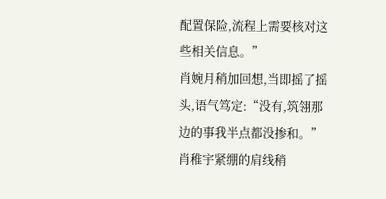配置保险,流程上需要核对这些相关信息。”
肖婉月稍加回想,当即摇了摇头,语气笃定:“没有,筑翎那边的事我半点都没掺和。”
肖稚宇紧绷的肩线稍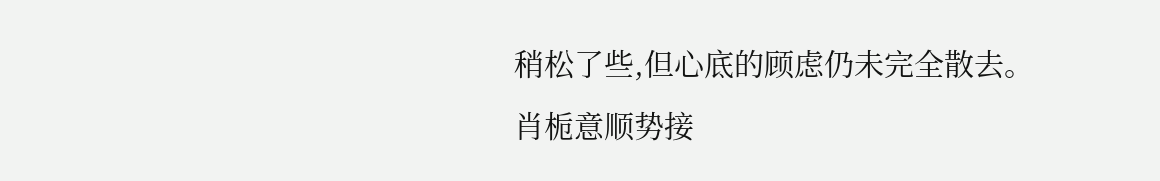稍松了些,但心底的顾虑仍未完全散去。
肖栀意顺势接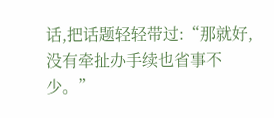话,把话题轻轻带过:“那就好,没有牵扯办手续也省事不少。”